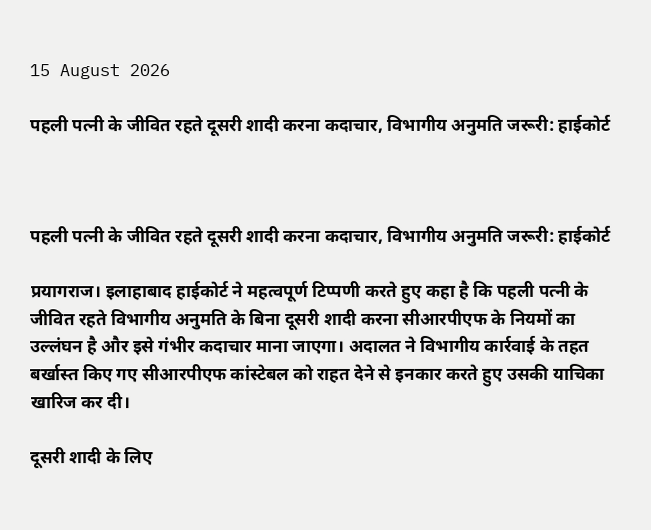15 August 2026

पहली पत्नी के जीवित रहते दूसरी शादी करना कदाचार, विभागीय अनुमति जरूरी: हाईकोर्ट



पहली पत्नी के जीवित रहते दूसरी शादी करना कदाचार, विभागीय अनुमति जरूरी: हाईकोर्ट

प्रयागराज। इलाहाबाद हाईकोर्ट ने महत्वपूर्ण टिप्पणी करते हुए कहा है कि पहली पत्नी के जीवित रहते विभागीय अनुमति के बिना दूसरी शादी करना सीआरपीएफ के नियमों का उल्लंघन है और इसे गंभीर कदाचार माना जाएगा। अदालत ने विभागीय कार्रवाई के तहत बर्खास्त किए गए सीआरपीएफ कांस्टेबल को राहत देने से इनकार करते हुए उसकी याचिका खारिज कर दी।

दूसरी शादी के लिए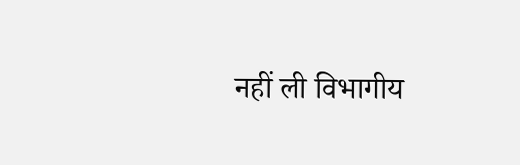नहीं ली विभागीय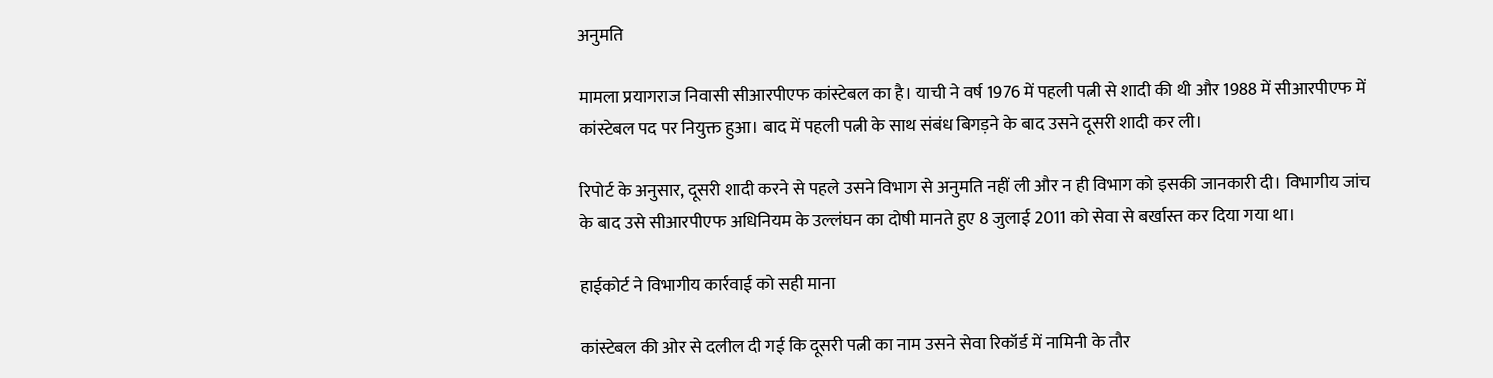अनुमति

मामला प्रयागराज निवासी सीआरपीएफ कांस्टेबल का है। याची ने वर्ष 1976 में पहली पत्नी से शादी की थी और 1988 में सीआरपीएफ में कांस्टेबल पद पर नियुक्त हुआ। बाद में पहली पत्नी के साथ संबंध बिगड़ने के बाद उसने दूसरी शादी कर ली।

रिपोर्ट के अनुसार, दूसरी शादी करने से पहले उसने विभाग से अनुमति नहीं ली और न ही विभाग को इसकी जानकारी दी। विभागीय जांच के बाद उसे सीआरपीएफ अधिनियम के उल्लंघन का दोषी मानते हुए 8 जुलाई 2011 को सेवा से बर्खास्त कर दिया गया था।

हाईकोर्ट ने विभागीय कार्रवाई को सही माना

कांस्टेबल की ओर से दलील दी गई कि दूसरी पत्नी का नाम उसने सेवा रिकॉर्ड में नामिनी के तौर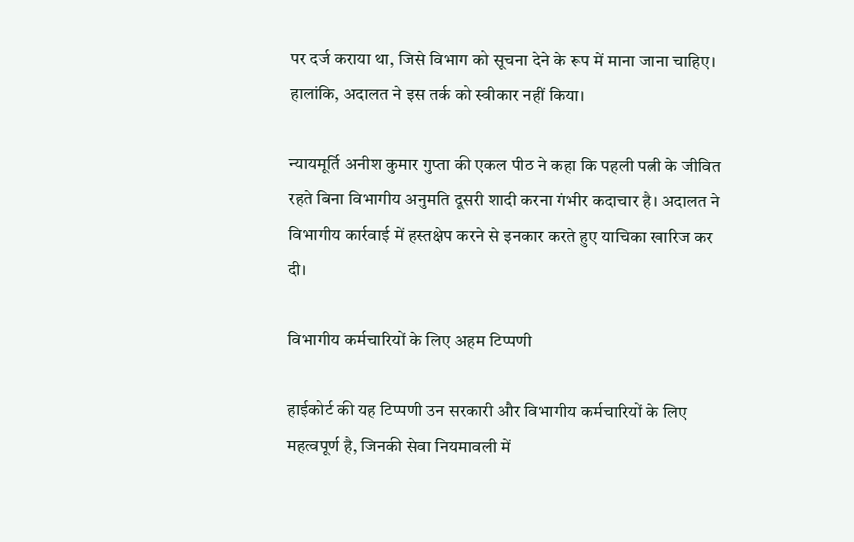पर दर्ज कराया था, जिसे विभाग को सूचना देने के रूप में माना जाना चाहिए। हालांकि, अदालत ने इस तर्क को स्वीकार नहीं किया।

न्यायमूर्ति अनीश कुमार गुप्ता की एकल पीठ ने कहा कि पहली पत्नी के जीवित रहते बिना विभागीय अनुमति दूसरी शादी करना गंभीर कदाचार है। अदालत ने विभागीय कार्रवाई में हस्तक्षेप करने से इनकार करते हुए याचिका खारिज कर दी।

विभागीय कर्मचारियों के लिए अहम टिप्पणी

हाईकोर्ट की यह टिप्पणी उन सरकारी और विभागीय कर्मचारियों के लिए महत्वपूर्ण है, जिनकी सेवा नियमावली में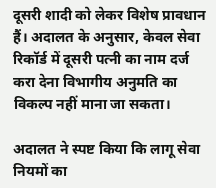दूसरी शादी को लेकर विशेष प्रावधान हैं। अदालत के अनुसार, केवल सेवा रिकॉर्ड में दूसरी पत्नी का नाम दर्ज करा देना विभागीय अनुमति का विकल्प नहीं माना जा सकता।

अदालत ने स्पष्ट किया कि लागू सेवा नियमों का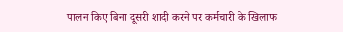पालन किए बिना दूसरी शादी करने पर कर्मचारी के खिलाफ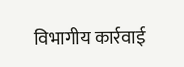विभागीय कार्रवाई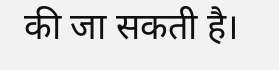की जा सकती है।